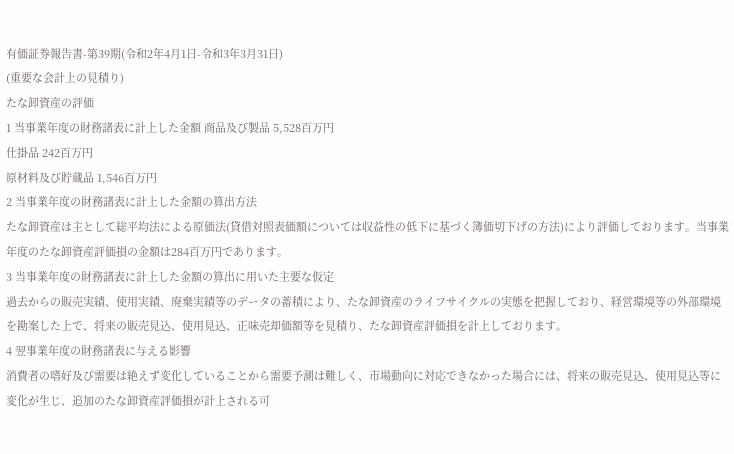有価証券報告書-第39期(令和2年4月1日-令和3年3月31日)
(重要な会計上の見積り)
たな卸資産の評価
1 当事業年度の財務諸表に計上した金額 商品及び製品 5,528百万円
仕掛品 242百万円
原材料及び貯蔵品 1,546百万円
2 当事業年度の財務諸表に計上した金額の算出方法
たな卸資産は主として総平均法による原価法(貸借対照表価額については収益性の低下に基づく簿価切下げの方法)により評価しております。当事業年度のたな卸資産評価損の金額は284百万円であります。
3 当事業年度の財務諸表に計上した金額の算出に用いた主要な仮定
過去からの販売実績、使用実績、廃棄実績等のデータの蓄積により、たな卸資産のライフサイクルの実態を把握しており、経営環境等の外部環境を勘案した上で、将来の販売見込、使用見込、正味売却価額等を見積り、たな卸資産評価損を計上しております。
4 翌事業年度の財務諸表に与える影響
消費者の嗜好及び需要は絶えず変化していることから需要予測は難しく、市場動向に対応できなかった場合には、将来の販売見込、使用見込等に変化が生じ、追加のたな卸資産評価損が計上される可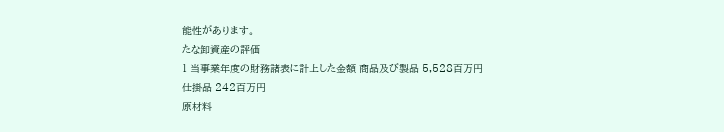能性があります。
たな卸資産の評価
1 当事業年度の財務諸表に計上した金額 商品及び製品 5,528百万円
仕掛品 242百万円
原材料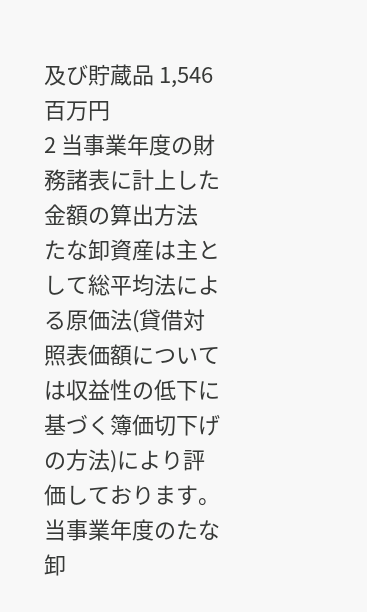及び貯蔵品 1,546百万円
2 当事業年度の財務諸表に計上した金額の算出方法
たな卸資産は主として総平均法による原価法(貸借対照表価額については収益性の低下に基づく簿価切下げの方法)により評価しております。当事業年度のたな卸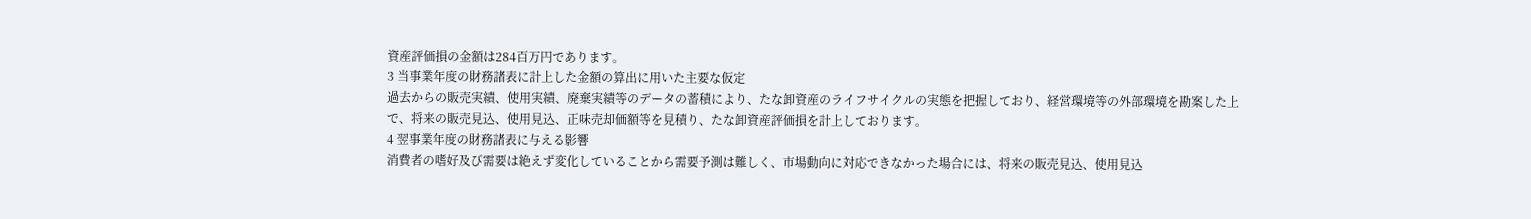資産評価損の金額は284百万円であります。
3 当事業年度の財務諸表に計上した金額の算出に用いた主要な仮定
過去からの販売実績、使用実績、廃棄実績等のデータの蓄積により、たな卸資産のライフサイクルの実態を把握しており、経営環境等の外部環境を勘案した上で、将来の販売見込、使用見込、正味売却価額等を見積り、たな卸資産評価損を計上しております。
4 翌事業年度の財務諸表に与える影響
消費者の嗜好及び需要は絶えず変化していることから需要予測は難しく、市場動向に対応できなかった場合には、将来の販売見込、使用見込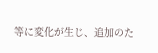等に変化が生じ、追加のた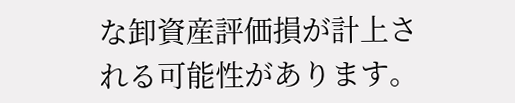な卸資産評価損が計上される可能性があります。